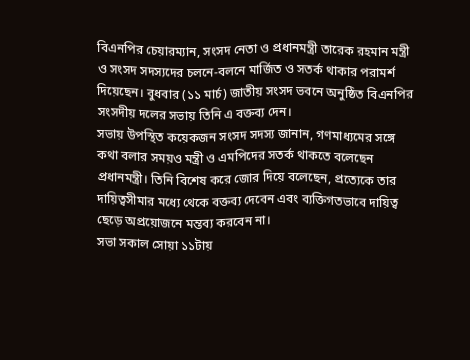বিএনপির চেয়ারম্যান, সংসদ নেতা ও প্রধানমন্ত্রী তারেক রহমান মন্ত্রী ও সংসদ সদস্যদের চলনে-বলনে মার্জিত ও সতর্ক থাকার পরামর্শ দিয়েছেন। বুধবার (১১ মার্চ) জাতীয় সংসদ ভবনে অনুষ্ঠিত বিএনপির সংসদীয় দলের সভায় তিনি এ বক্তব্য দেন।
সভায় উপস্থিত কয়েকজন সংসদ সদস্য জানান, গণমাধ্যমের সঙ্গে কথা বলার সময়ও মন্ত্রী ও এমপিদের সতর্ক থাকতে বলেছেন প্রধানমন্ত্রী। তিনি বিশেষ করে জোর দিয়ে বলেছেন, প্রত্যেকে তার দায়িত্বসীমার মধ্যে থেকে বক্তব্য দেবেন এবং ব্যক্তিগতভাবে দায়িত্ব ছেড়ে অপ্রয়োজনে মন্তব্য করবেন না।
সভা সকাল সোয়া ১১টায়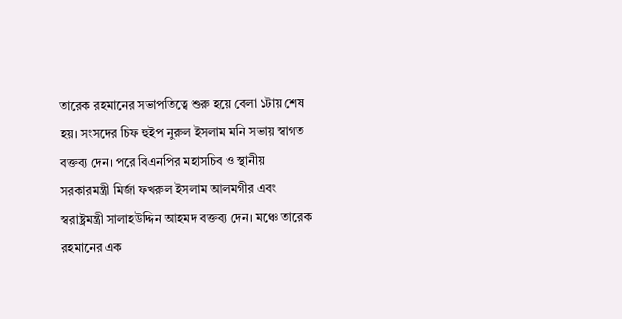তারেক রহমানের সভাপতিত্বে শুরু হয়ে বেলা ১টায় শেষ হয়। সংসদের চিফ হুইপ নুরুল ইসলাম মনি সভায় স্বাগত বক্তব্য দেন। পরে বিএনপির মহাসচিব ও স্থানীয় সরকারমন্ত্রী মির্জা ফখরুল ইসলাম আলমগীর এবং স্বরাষ্ট্রমন্ত্রী সালাহউদ্দিন আহমদ বক্তব্য দেন। মঞ্চে তারেক রহমানের এক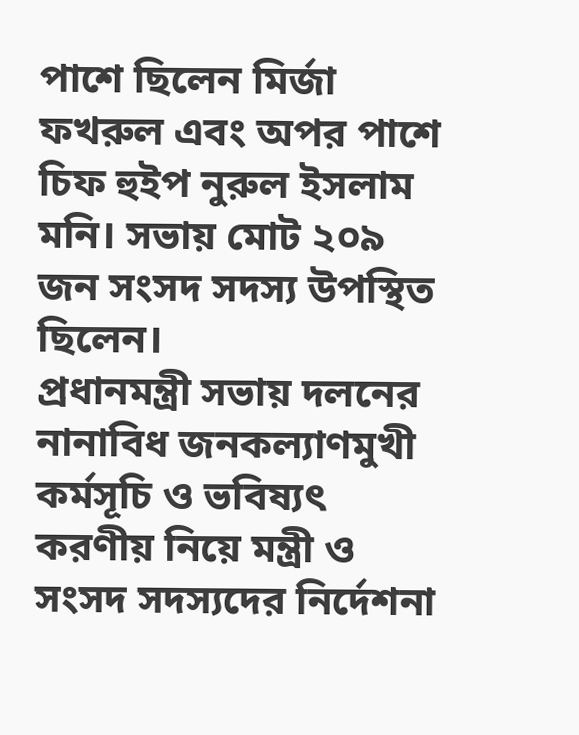পাশে ছিলেন মির্জা ফখরুল এবং অপর পাশে চিফ হুইপ নুরুল ইসলাম মনি। সভায় মোট ২০৯ জন সংসদ সদস্য উপস্থিত ছিলেন।
প্রধানমন্ত্রী সভায় দলনের নানাবিধ জনকল্যাণমুখী কর্মসূচি ও ভবিষ্যৎ করণীয় নিয়ে মন্ত্রী ও সংসদ সদস্যদের নির্দেশনা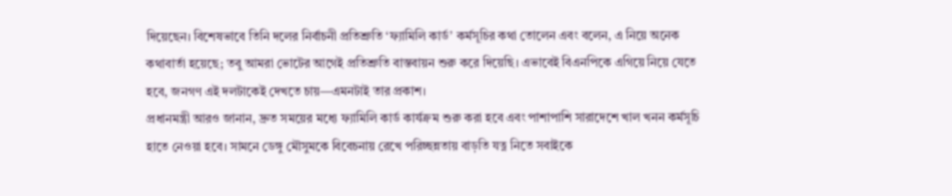দিয়েছেন। বিশেষভাবে তিনি দলের নির্বাচনী প্রতিশ্রুতি ‘ফ্যামিলি কার্ড’ কর্মসূচির কথা তোলেন এবং বলেন, এ নিয়ে অনেক কথাবার্তা হয়েছে; তবু আমরা ভোটের আগেই প্রতিশ্রুতি বাস্তবায়ন শুরু করে দিয়েছি। এভাবেই বিএনপিকে এগিয়ে নিয়ে যেতে হবে, জনগণ এই দলটাকেই দেখতে চায়—এমনটাই তার প্রকাশ।
প্রধানমন্ত্রী আরও জানান, দ্রুত সময়ের মধ্যে ফ্যামিলি কার্ড কার্যক্রম শুরু করা হবে এবং পাশাপাশি সারাদেশে খাল খনন কর্মসূচি হাতে নেওয়া হবে। সামনে ডেঙ্গু মৌসুমকে বিবেচনায় রেখে পরিচ্ছন্নতায় বাড়তি যত্ন নিতে সবাইকে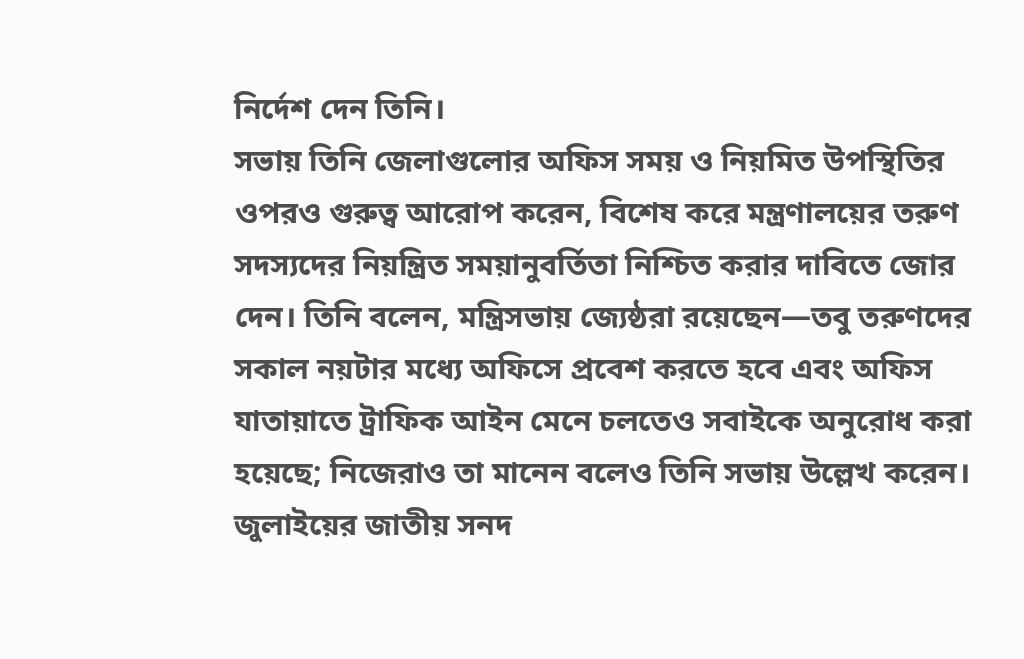নির্দেশ দেন তিনি।
সভায় তিনি জেলাগুলোর অফিস সময় ও নিয়মিত উপস্থিতির ওপরও গুরুত্ব আরোপ করেন, বিশেষ করে মন্ত্রণালয়ের তরুণ সদস্যদের নিয়ন্ত্রিত সময়ানুবর্তিতা নিশ্চিত করার দাবিতে জোর দেন। তিনি বলেন, মন্ত্রিসভায় জ্যেষ্ঠরা রয়েছেন—তবু তরুণদের সকাল নয়টার মধ্যে অফিসে প্রবেশ করতে হবে এবং অফিস যাতায়াতে ট্রাফিক আইন মেনে চলতেও সবাইকে অনুরোধ করা হয়েছে; নিজেরাও তা মানেন বলেও তিনি সভায় উল্লেখ করেন।
জুলাইয়ের জাতীয় সনদ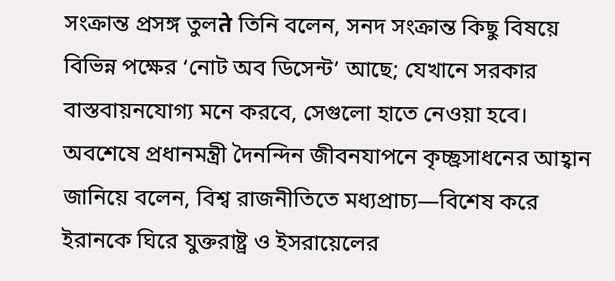সংক্রান্ত প্রসঙ্গ তুলते তিনি বলেন, সনদ সংক্রান্ত কিছু বিষয়ে বিভিন্ন পক্ষের ‘নোট অব ডিসেন্ট’ আছে; যেখানে সরকার বাস্তবায়নযোগ্য মনে করবে, সেগুলো হাতে নেওয়া হবে।
অবশেষে প্রধানমন্ত্রী দৈনন্দিন জীবনযাপনে কৃচ্ছ্রসাধনের আহ্বান জানিয়ে বলেন, বিশ্ব রাজনীতিতে মধ্যপ্রাচ্য—বিশেষ করে ইরানকে ঘিরে যুক্তরাষ্ট্র ও ইসরায়েলের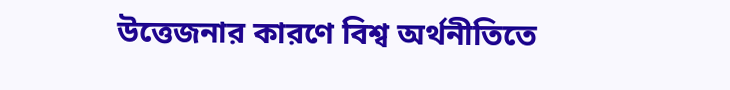উত্তেজনার কারণে বিশ্ব অর্থনীতিতে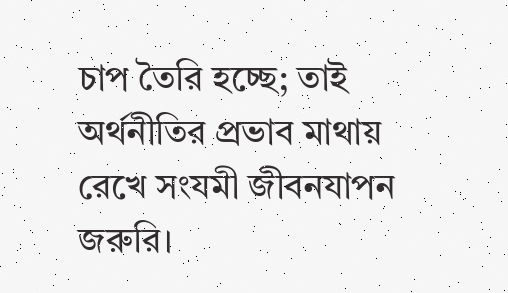চাপ তৈরি হচ্ছে; তাই অর্থনীতির প্রভাব মাথায় রেখে সংযমী জীবনযাপন জরুরি।